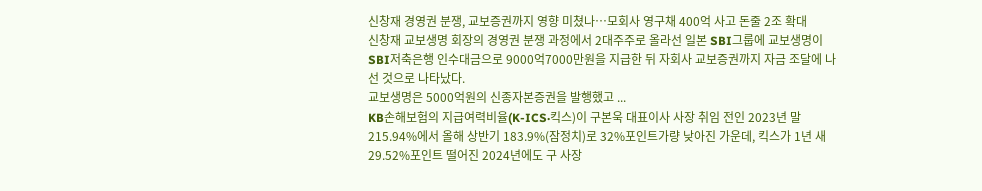신창재 경영권 분쟁, 교보증권까지 영향 미쳤나…모회사 영구채 400억 사고 돈줄 2조 확대
신창재 교보생명 회장의 경영권 분쟁 과정에서 2대주주로 올라선 일본 SBI그룹에 교보생명이 SBI저축은행 인수대금으로 9000억7000만원을 지급한 뒤 자회사 교보증권까지 자금 조달에 나선 것으로 나타났다.
교보생명은 5000억원의 신종자본증권을 발행했고 ...
KB손해보험의 지급여력비율(K-ICS·킥스)이 구본욱 대표이사 사장 취임 전인 2023년 말 215.94%에서 올해 상반기 183.9%(잠정치)로 32%포인트가량 낮아진 가운데, 킥스가 1년 새 29.52%포인트 떨어진 2024년에도 구 사장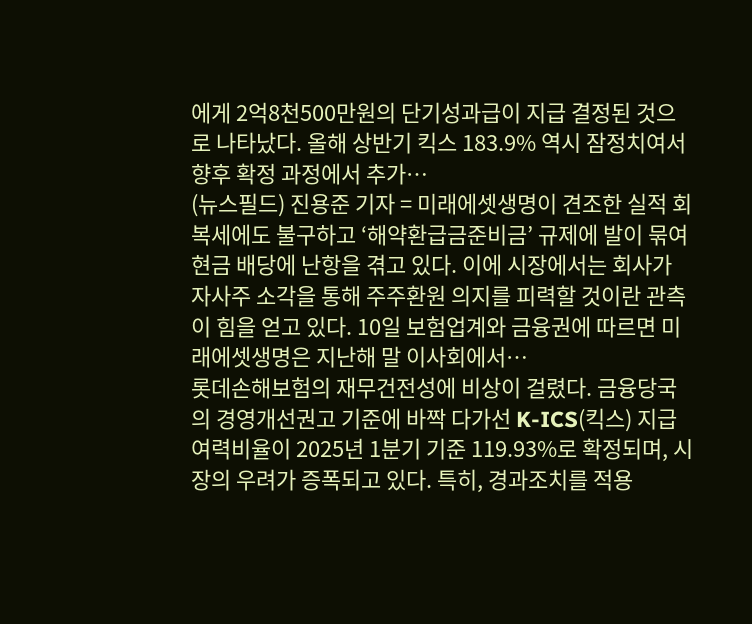에게 2억8천500만원의 단기성과급이 지급 결정된 것으로 나타났다. 올해 상반기 킥스 183.9% 역시 잠정치여서 향후 확정 과정에서 추가…
(뉴스필드) 진용준 기자 = 미래에셋생명이 견조한 실적 회복세에도 불구하고 ‘해약환급금준비금’ 규제에 발이 묶여 현금 배당에 난항을 겪고 있다. 이에 시장에서는 회사가 자사주 소각을 통해 주주환원 의지를 피력할 것이란 관측이 힘을 얻고 있다. 10일 보험업계와 금융권에 따르면 미래에셋생명은 지난해 말 이사회에서…
롯데손해보험의 재무건전성에 비상이 걸렸다. 금융당국의 경영개선권고 기준에 바짝 다가선 K-ICS(킥스) 지급여력비율이 2025년 1분기 기준 119.93%로 확정되며, 시장의 우려가 증폭되고 있다. 특히, 경과조치를 적용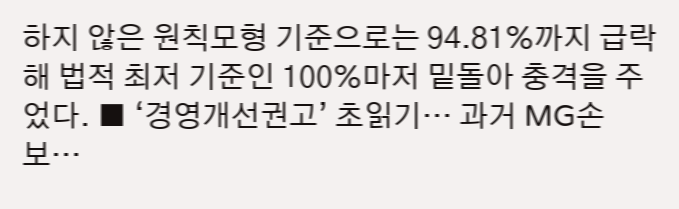하지 않은 원칙모형 기준으로는 94.81%까지 급락해 법적 최저 기준인 100%마저 밑돌아 충격을 주었다. ■ ‘경영개선권고’ 초읽기… 과거 MG손보…